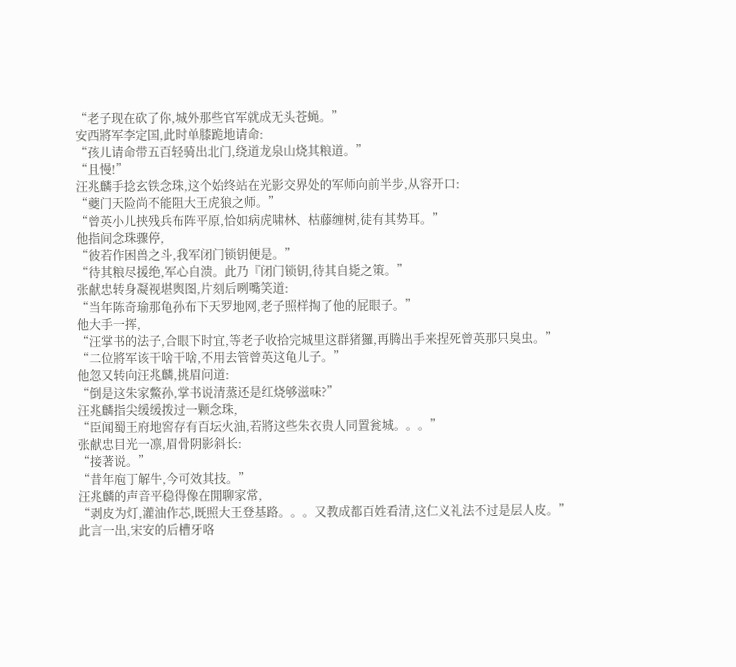“老子现在砍了你,城外那些官军就成无头苍蝇。”
安西將军李定国,此时单膝跪地请命:
“孩儿请命带五百轻骑出北门,绕道龙泉山烧其粮道。”
“且慢!”
汪兆麟手捻玄铁念珠,这个始终站在光影交界处的军师向前半步,从容开口:
“夔门天险尚不能阻大王虎狼之师。”
“曾英小儿挟残兵布阵平原,恰如病虎啸林、枯藤缠树,徒有其势耳。”
他指间念珠骤停,
“彼若作困兽之斗,我军闭门锁钥便是。”
“待其粮尽援绝,军心自溃。此乃『闭门锁钥,待其自毙之策。”
张献忠转身凝视堪舆图,片刻后咧嘴笑道:
“当年陈奇瑜那龟孙布下天罗地网,老子照样掏了他的屁眼子。”
他大手一挥,
“汪掌书的法子,合眼下时宜,等老子收拾完城里这群猪玀,再腾出手来捏死曾英那只臭虫。”
“二位將军该干啥干啥,不用去管曾英这龟儿子。”
他忽又转向汪兆麟,挑眉问道:
“倒是这朱家鱉孙,掌书说清蒸还是红烧够滋味?”
汪兆麟指尖缓缓拨过一颗念珠,
“臣闻蜀王府地窖存有百坛火油,若將这些朱衣贵人同置瓮城。。。”
张献忠目光一凛,眉骨阴影斜长:
“接著说。”
“昔年庖丁解牛,今可效其技。”
汪兆麟的声音平稳得像在閒聊家常,
“剥皮为灯,灌油作芯,既照大王登基路。。。又教成都百姓看清,这仁义礼法不过是层人皮。”
此言一出,宋安的后槽牙咯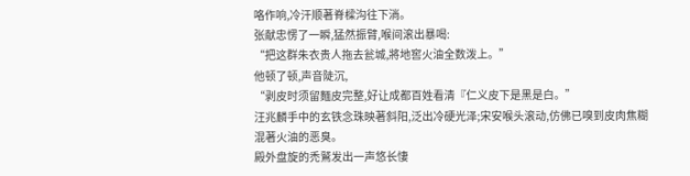咯作响,冷汗顺著脊樑沟往下淌。
张献忠愣了一瞬,猛然振臂,喉间滚出暴喝:
“把这群朱衣贵人拖去瓮城,將地窖火油全数泼上。”
他顿了顿,声音陡沉,
“剥皮时须留麵皮完整,好让成都百姓看清『仁义皮下是黑是白。”
汪兆麟手中的玄铁念珠映著斜阳,泛出冷硬光泽;宋安喉头滚动,仿佛已嗅到皮肉焦糊混著火油的恶臭。
殿外盘旋的禿鷲发出一声悠长悽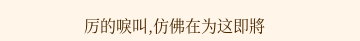厉的唳叫,仿佛在为这即將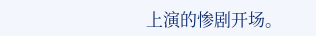上演的惨剧开场。